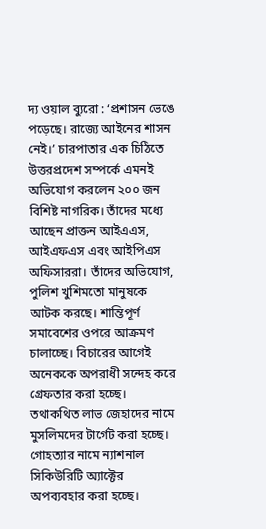দ্য ওয়াল ব্যুরো : ‘প্রশাসন ভেঙে পড়েছে। রাজ্যে আইনের শাসন নেই।’ চারপাতার এক চিঠিতে উত্তরপ্রদেশ সম্পর্কে এমনই অভিযোগ করলেন ২০০ জন বিশিষ্ট নাগরিক। তাঁদের মধ্যে আছেন প্রাক্তন আইএএস, আইএফএস এবং আইপিএস অফিসাররা। তাঁদের অভিযোগ, পুলিশ খুশিমতো মানুষকে আটক করছে। শান্তিপূর্ণ সমাবেশের ওপরে আক্রমণ চালাচ্ছে। বিচারের আগেই অনেককে অপরাধী সন্দেহ করে গ্রেফতার করা হচ্ছে। তথাকথিত লাভ জেহাদের নামে মুসলিমদের টার্গেট করা হচ্ছে। গোহত্যার নামে ন্যাশনাল সিকিউরিটি অ্যাক্টের অপব্যবহার করা হচ্ছে।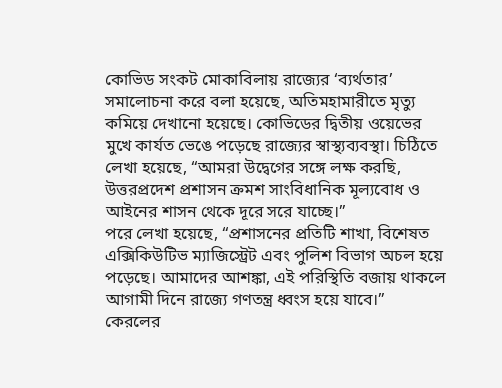কোভিড সংকট মোকাবিলায় রাজ্যের ‘ব্যর্থতার’ সমালোচনা করে বলা হয়েছে, অতিমহামারীতে মৃত্যু কমিয়ে দেখানো হয়েছে। কোভিডের দ্বিতীয় ওয়েভের মুখে কার্যত ভেঙে পড়েছে রাজ্যের স্বাস্থ্যব্যবস্থা। চিঠিতে লেখা হয়েছে, “আমরা উদ্বেগের সঙ্গে লক্ষ করছি, উত্তরপ্রদেশ প্রশাসন ক্রমশ সাংবিধানিক মূল্যবোধ ও আইনের শাসন থেকে দূরে সরে যাচ্ছে।”
পরে লেখা হয়েছে, “প্রশাসনের প্রতিটি শাখা, বিশেষত এক্সিকিউটিভ ম্যাজিস্ট্রেট এবং পুলিশ বিভাগ অচল হয়ে পড়েছে। আমাদের আশঙ্কা, এই পরিস্থিতি বজায় থাকলে আগামী দিনে রাজ্যে গণতন্ত্র ধ্বংস হয়ে যাবে।”
কেরলের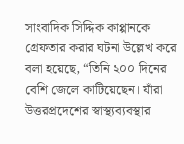সাংবাদিক সিদ্দিক কাপ্পানকে গ্রেফতার করার ঘটনা উল্লেখ করে বলা হয়েছে, “তিনি ২০০ দিনের বেশি জেলে কাটিয়েছেন। যাঁরা উত্তরপ্রদেশের স্বাস্থ্যব্যবস্থার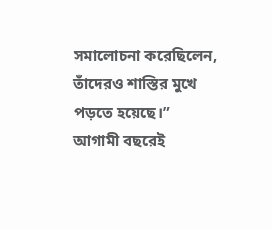সমালোচনা করেছিলেন, তাঁদেরও শাস্তির মুখে পড়তে হয়েছে।”
আগামী বছরেই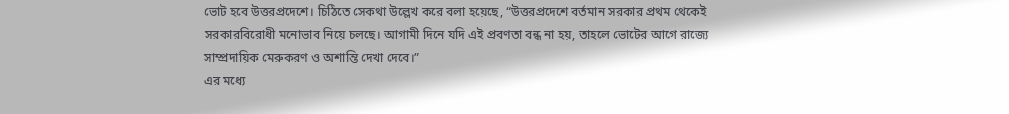ভোট হবে উত্তরপ্রদেশে। চিঠিতে সেকথা উল্লেখ করে বলা হয়েছে, “উত্তরপ্রদেশে বর্তমান সরকার প্রথম থেকেই সরকারবিরোধী মনোভাব নিয়ে চলছে। আগামী দিনে যদি এই প্রবণতা বন্ধ না হয়, তাহলে ভোটের আগে রাজ্যে সাম্প্রদায়িক মেরুকরণ ও অশান্তি দেখা দেবে।”
এর মধ্যে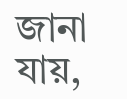জানা যায়,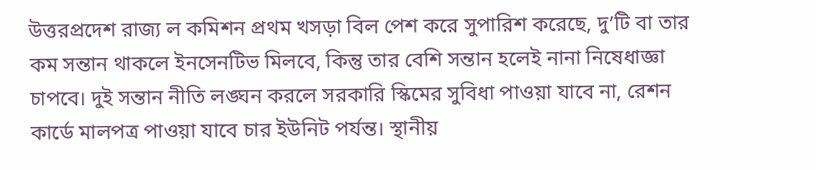উত্তরপ্রদেশ রাজ্য ল কমিশন প্রথম খসড়া বিল পেশ করে সুপারিশ করেছে, দু’টি বা তার কম সন্তান থাকলে ইনসেনটিভ মিলবে, কিন্তু তার বেশি সন্তান হলেই নানা নিষেধাজ্ঞা চাপবে। দুই সন্তান নীতি লঙ্ঘন করলে সরকারি স্কিমের সুবিধা পাওয়া যাবে না, রেশন কার্ডে মালপত্র পাওয়া যাবে চার ইউনিট পর্যন্ত। স্থানীয়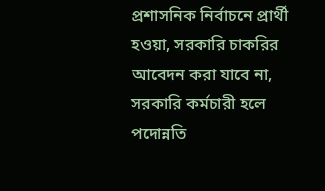প্রশাসনিক নির্বাচনে প্রার্থী হওয়া, সরকারি চাকরির আবেদন করা যাবে না, সরকারি কর্মচারী হলে পদোন্নতি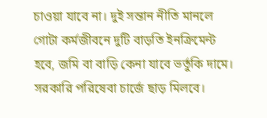চাওয়া যাবে না। দুই সন্তান নীতি মানলে গোটা কর্মজীবনে দুটি বাড়তি ইনক্রিমেন্ট হবে, জমি বা বাড়ি কেনা যাবে ভর্তুকি দামে। সরকারি পরিষেবা চার্জে ছাড় মিলবে।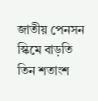জাতীয় পেনসন স্কিমে বাড়তি তিন শতাংশ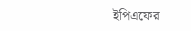ইপিএফের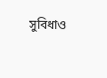সুবিধাও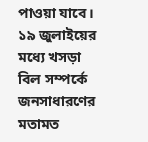পাওয়া যাবে। ১৯ জুলাইয়ের মধ্যে খসড়া বিল সম্পর্কে জনসাধারণের মতামত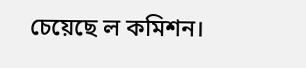চেয়েছে ল কমিশন।